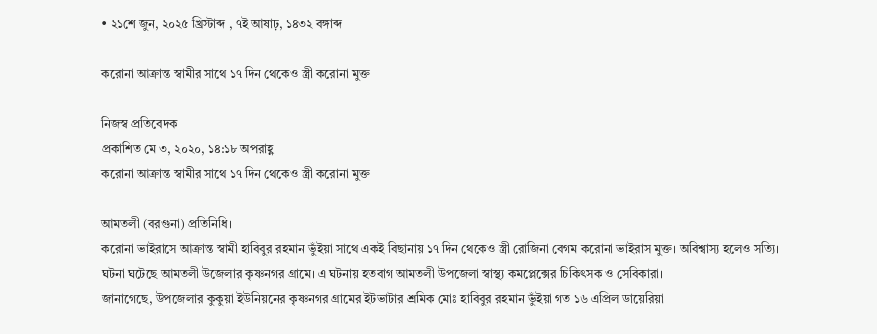• ২১শে জুন, ২০২৫ খ্রিস্টাব্দ , ৭ই আষাঢ়, ১৪৩২ বঙ্গাব্দ

করোনা আক্রান্ত স্বামীর সাথে ১৭ দিন থেকেও স্ত্রী করোনা মুক্ত

নিজস্ব প্রতিবেদক
প্রকাশিত মে ৩, ২০২০, ১৪:১৮ অপরাহ্ণ
করোনা আক্রান্ত স্বামীর সাথে ১৭ দিন থেকেও স্ত্রী করোনা মুক্ত

আমতলী (বরগুনা) প্রতিনিধি।
করোনা ভাইরাসে আক্রান্ত স্বামী হাবিবুর রহমান ভুঁইয়া সাথে একই বিছানায় ১৭ দিন থেকেও স্ত্রী রোজিনা বেগম করোনা ভাইরাস মুক্ত। অবিশ্বাস্য হলেও সত্যি। ঘটনা ঘটেছে আমতলী উজেলার কৃষ্ণনগর গ্রামে। এ ঘটনায় হতবাগ আমতলী উপজেলা স্বাস্থ্য কমপ্লেক্সের চিকিৎসক ও সেবিকারা।
জানাগেছে, উপজেলার কুকুয়া ইউনিয়নের কৃষ্ণনগর গ্রামের ইটভাটার শ্রমিক মোঃ হাবিবুর রহমান ভুঁইয়া গত ১৬ এপ্রিল ডায়েরিয়া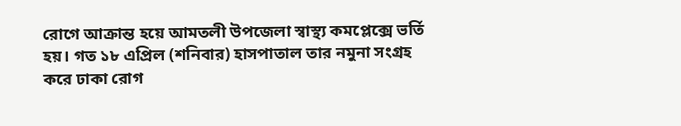রোগে আক্রান্ত হয়ে আমতলী উপজেলা স্বাস্থ্য কমপ্লেক্সে ভর্তি হয়। গত ১৮ এপ্রিল (শনিবার) হাসপাতাল তার নমুনা সংগ্রহ করে ঢাকা রোগ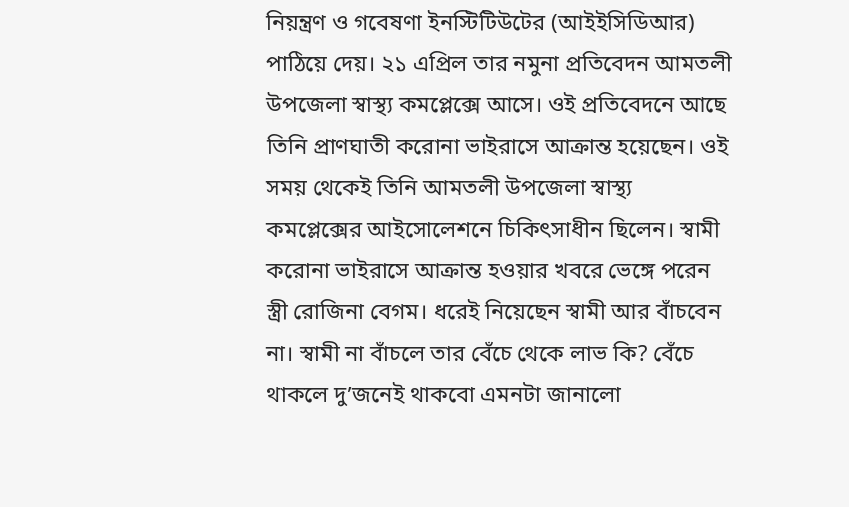নিয়ন্ত্রণ ও গবেষণা ইনস্টিটিউটের (আইইসিডিআর) পাঠিয়ে দেয়। ২১ এপ্রিল তার নমুনা প্রতিবেদন আমতলী উপজেলা স্বাস্থ্য কমপ্লেক্সে আসে। ওই প্রতিবেদনে আছে তিনি প্রাণঘাতী করোনা ভাইরাসে আক্রান্ত হয়েছেন। ওই সময় থেকেই তিনি আমতলী উপজেলা স্বাস্থ্য কমপ্লেক্সের আইসোলেশনে চিকিৎসাধীন ছিলেন। স্বামী করোনা ভাইরাসে আক্রান্ত হওয়ার খবরে ভেঙ্গে পরেন স্ত্রী রোজিনা বেগম। ধরেই নিয়েছেন স্বামী আর বাঁচবেন না। স্বামী না বাঁচলে তার বেঁচে থেকে লাভ কি? বেঁচে থাকলে দু’জনেই থাকবো এমনটা জানালো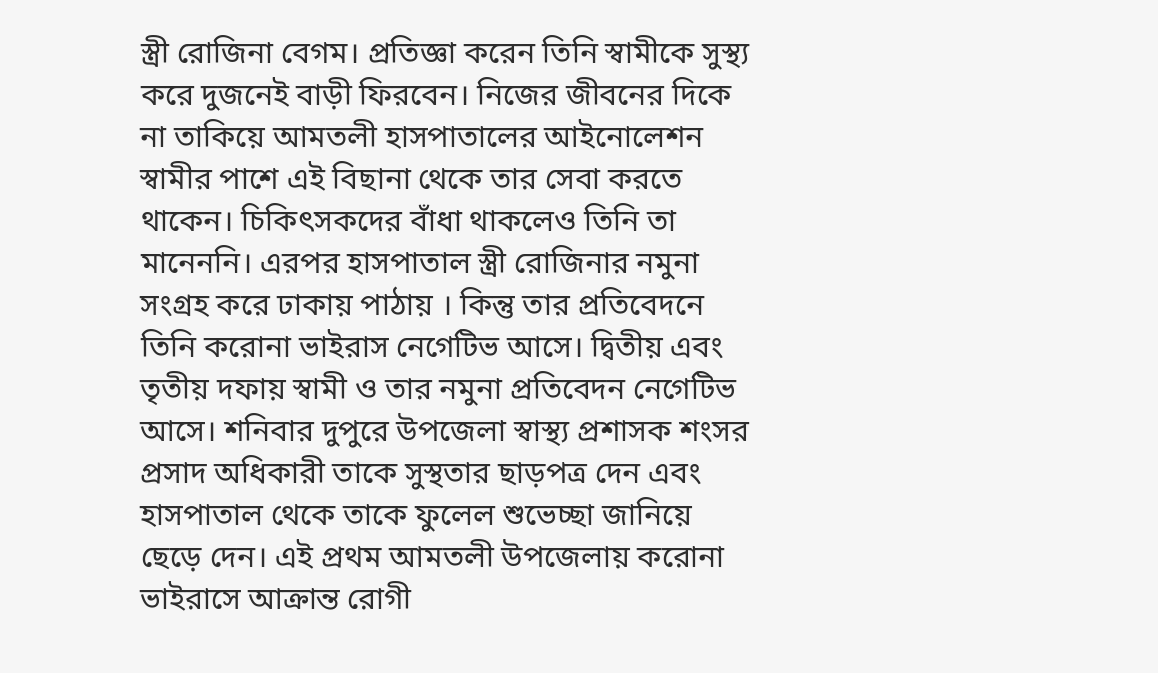স্ত্রী রোজিনা বেগম। প্রতিজ্ঞা করেন তিনি স্বামীকে সুস্থ্য করে দুজনেই বাড়ী ফিরবেন। নিজের জীবনের দিকে না তাকিয়ে আমতলী হাসপাতালের আইনোলেশন স্বামীর পাশে এই বিছানা থেকে তার সেবা করতে থাকেন। চিকিৎসকদের বাঁধা থাকলেও তিনি তা মানেননি। এরপর হাসপাতাল স্ত্রী রোজিনার নমুনা সংগ্রহ করে ঢাকায় পাঠায় । কিন্তু তার প্রতিবেদনে তিনি করোনা ভাইরাস নেগেটিভ আসে। দ্বিতীয় এবং তৃতীয় দফায় স্বামী ও তার নমুনা প্রতিবেদন নেগেটিভ আসে। শনিবার দুপুরে উপজেলা স্বাস্থ্য প্রশাসক শংসর প্রসাদ অধিকারী তাকে সুস্থতার ছাড়পত্র দেন এবং হাসপাতাল থেকে তাকে ফুলেল শুভেচ্ছা জানিয়ে ছেড়ে দেন। এই প্রথম আমতলী উপজেলায় করোনা ভাইরাসে আক্রান্ত রোগী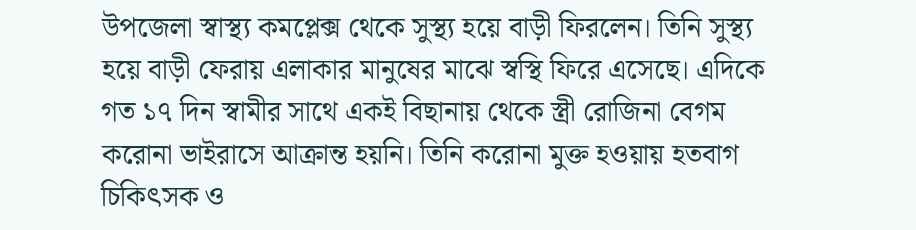উপজেলা স্বাস্থ্য কমপ্লেক্স থেকে সুস্থ্য হয়ে বাড়ী ফিরলেন। তিনি সুস্থ্য হয়ে বাড়ী ফেরায় এলাকার মানুষের মাঝে স্বস্থি ফিরে এসেছে। এদিকে গত ১৭ দিন স্বামীর সাথে একই বিছানায় থেকে স্ত্রী রোজিনা বেগম করোনা ভাইরাসে আক্রান্ত হয়নি। তিনি করোনা মুক্ত হওয়ায় হতবাগ চিকিৎসক ও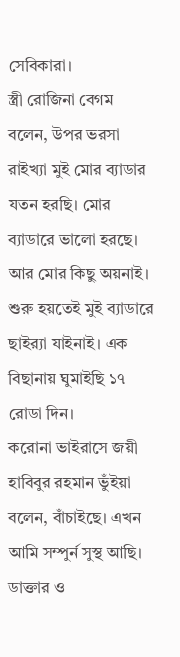সেবিকারা।
স্ত্রী রোজিনা বেগম বলেন, উপর ভরসা রাইখ্যা মুই মোর ব্যাডার যতন হরছি। মোর ব্যাডারে ভালো হরছে। আর মোর কিছু অয়নাই। শুরু হয়তেই মুই ব্যাডারে ছাইর‌্যা যাইনাই। এক বিছানায় ঘুমাইছি ১৭ রোডা দিন।
করোনা ভাইরাসে জয়ী হাবিবুর রহমান ভুঁইয়া বলেন, বাঁচাইছে। এখন আমি সম্পুর্ন সুস্থ আছি। ডাক্তার ও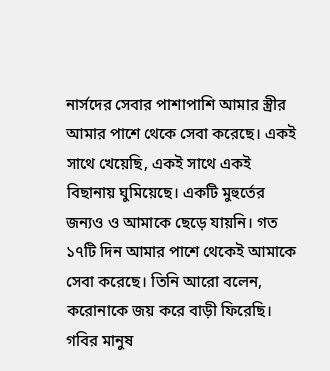নার্সদের সেবার পাশাপাশি আমার স্ত্রীর আমার পাশে থেকে সেবা করেছে। একই সাথে খেয়েছি, একই সাথে একই বিছানায় ঘুমিয়েছে। একটি মুহুর্তের জন্যও ও আমাকে ছেড়ে যায়নি। গত ১৭টি দিন আমার পাশে থেকেই আমাকে সেবা করেছে। তিনি আরো বলেন, করোনাকে জয় করে বাড়ী ফিরেছি। গবির মানুষ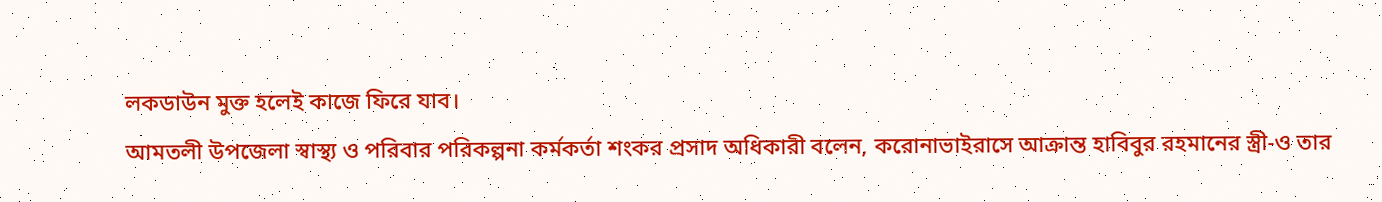লকডাউন মুক্ত হলেই কাজে ফিরে যাব।
আমতলী উপজেলা স্বাস্থ্য ও পরিবার পরিকল্পনা কর্মকর্তা শংকর প্রসাদ অধিকারী বলেন, করোনাভাইরাসে আক্রান্ত হাবিবুর রহমানের স্ত্রী-ও তার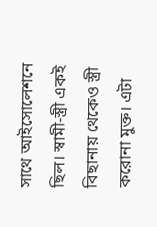সাথে আইসোলেশনে ছিল। স্বামী-স্ত্রী একই বিছানায় থেকেও স্ত্রী করোনা মুক্ত। এটা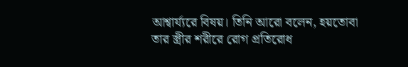আশ্বার্য্যরে বিষয়। তিনি আরো বলেন, হয়তোবা তার স্ত্রীর শরীরে রোগ প্রতিরোধ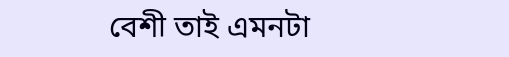বেশী তাই এমনটা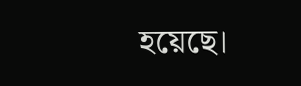হয়েছে।